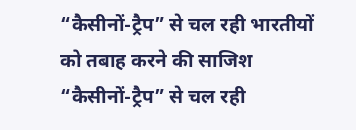“कैसीनों-ट्रैप” से चल रही भारतीयों को तबाह करने की साजिश
“कैसीनों-ट्रैप” से चल रही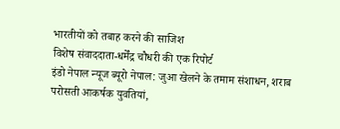भारतीयों को तबाह करने की साजिश
विशेष संवाददाता-धर्मेंद्र चौधरी की एक रिपोर्ट
इंडो नेपाल न्यूज ब्यूरो नेपाल: जुआ खेलने के तमाम संशाधन, शराब परोसती आकर्षक युवतियां,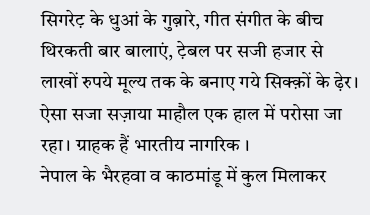सिगरेट़ के धुआं के गुब़ारे, गीत संगीत के बीच थिरकती बार बालाएं, ट़ेबल पर सजी हजार से लाखों रुपये मूल्य तक के बनाए गये सिक्क़ों के ढ़ेर। ऐसा सजा सज़ाया माहौल एक हाल में परोसा जा रहा। ग्राहक हैं भारतीय नागरिक ।
नेपाल के भैरहवा व काठमांडू में कुल मिलाकर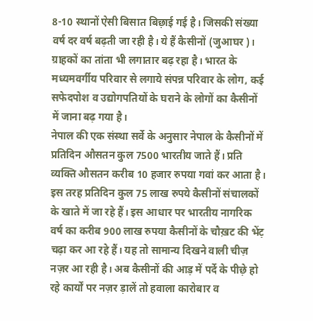8-10 स्थानों ऐसी बिसात बिछ़ाई गई है। जिसकी संख्या वर्ष दर वर्ष बढ़ती जा रही है। ये हैं कैसीनों (जुआघर)। ग्राहकों का तांता भी लगातार बढ़ रहा है। भारत के मध्यमवर्गीय परिवार से लगाये संपन्न परिवार के लोग, कई सफेदपोश व उद्योगपतियों के घराने के लोगों का कैसीनों में जाना बढ़ गया है।
नेपाल की एक संस्था सर्वे के अनुसार नेपाल के कैसीनों में प्रतिदिन औसतन कुल 7500 भारतीय जाते हैं। प्रति व्यक्ति औसतन करीब 10 हजार रुपया गवां कर आता है। इस तरह प्रतिदिन कुल 75 लाख रुपये कैसीनों संचालकों के खाते में जा रहे हैं। इस आधार पर भारतीय नागरिक वर्ष का करीब 900 लाख रुपया कैसीनों के चौख़ट की भेंट़ चढ़ा कर आ रहे हैं। यह तो सामान्य दिखने वाली चीज़ नज़र आ रही है। अब कैसीनों की आड़ में पर्दे के पीछ़े हो रहे कार्यों पर नज़र ड़ालें तो हवाला कारोबार व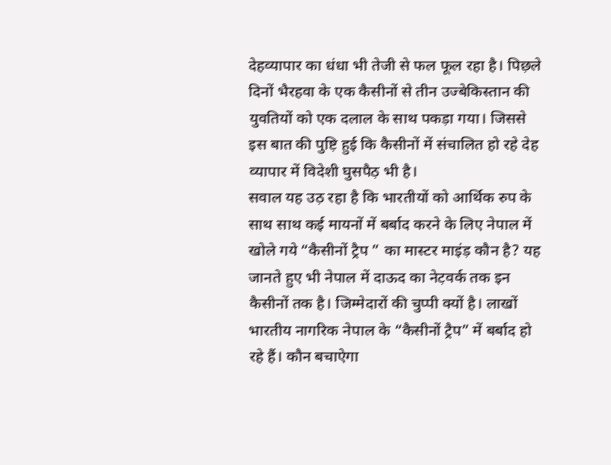देहव्यापार का धंधा भी तेजी से फल फूल रहा है। पिछ़ले दिनों भैरहवा के एक कैसीनों से तीन उज्बेकिस्तान की युवतियों को एक दलाल के साथ पकड़ा गया। जिससे इस बात की पुष्ट़ि हुई कि कैसीनों में संचालित हो रहे देह व्यापार में विदेशी घुसपैठ़ भी है।
सवाल यह उठ़ रहा है कि भारतीयों को आर्थिक रुप के साथ साथ कई मायनों में बर्बाद करने के लिए नेपाल में खोले गये “कैसीनों ट्रैप ” का मास्टर माइंड़ कौन है? यह जानते हुए भी नेपाल में दाऊद का नेट़वर्क तक इन कैसीनों तक है। जिम्मेदारों की चुप्पी क्यों है। लाखों भारतीय नागरिक नेपाल के “कैसीनों ट्रैप” में बर्बाद हो रहे हैं। कौन बचाऐगा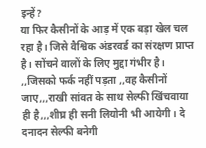इन्हें?
या फिर कैसीनों के आड़ में एक बड़ा खेल चल रहा है। जिसे वैश्विक अंडरवर्ड का संरक्षण प्राप्त है। सोंचने वालों के लिए मुद्दा गंभीर है।
,,जिसको फर्क नहीं पड़ता ,,वह कैसीनों जाए,,,राखी सांवत के साथ सेल्फी खिंचवाया ही है,,,शीघ्र ही सनी लियोनी भी आयेगी। दे दनादन सेल्फी बनेगी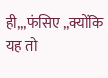ही,,,फंसिए ,,क्योंकि यह तो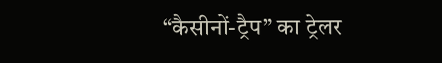“कैसीनों-ट्रैप” का ट्रेलर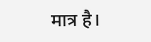मात्र है।